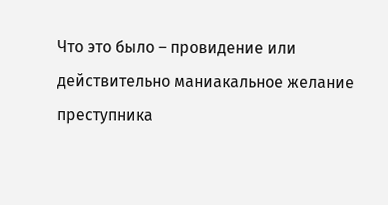Что это было – провидение или действительно маниакальное желание преступника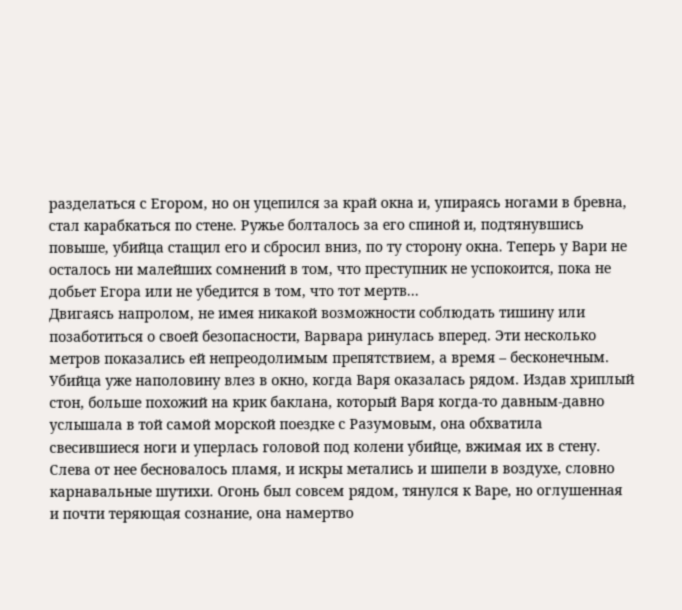разделаться с Егором, но он уцепился за край окна и, упираясь ногами в бревна, стал карабкаться по стене. Ружье болталось за его спиной и, подтянувшись повыше, убийца стащил его и сбросил вниз, по ту сторону окна. Теперь у Вари не осталось ни малейших сомнений в том, что преступник не успокоится, пока не добьет Егора или не убедится в том, что тот мертв...
Двигаясь напролом, не имея никакой возможности соблюдать тишину или позаботиться о своей безопасности, Варвара ринулась вперед. Эти несколько метров показались ей непреодолимым препятствием, а время – бесконечным.
Убийца уже наполовину влез в окно, когда Варя оказалась рядом. Издав хриплый стон, больше похожий на крик баклана, который Варя когда-то давным-давно услышала в той самой морской поездке с Разумовым, она обхватила свесившиеся ноги и уперлась головой под колени убийце, вжимая их в стену.
Слева от нее бесновалось пламя, и искры метались и шипели в воздухе, словно карнавальные шутихи. Огонь был совсем рядом, тянулся к Варе, но оглушенная и почти теряющая сознание, она намертво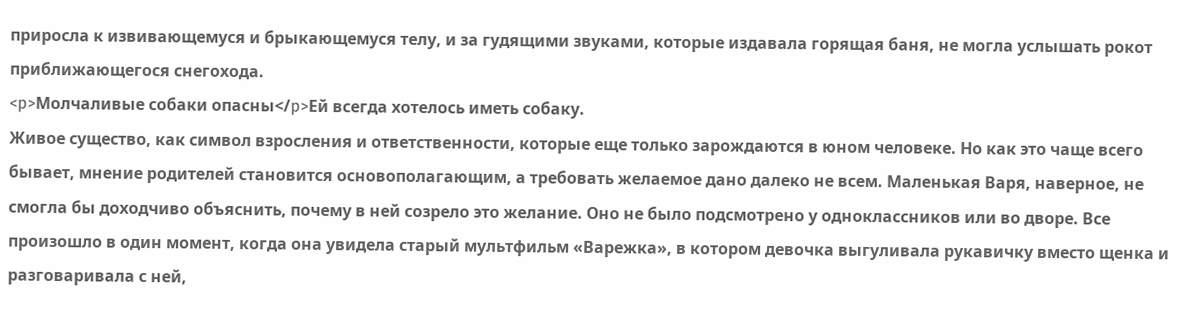приросла к извивающемуся и брыкающемуся телу, и за гудящими звуками, которые издавала горящая баня, не могла услышать рокот приближающегося снегохода.
<p>Молчаливые собаки опасны</p>Ей всегда хотелось иметь собаку.
Живое существо, как символ взросления и ответственности, которые еще только зарождаются в юном человеке. Но как это чаще всего бывает, мнение родителей становится основополагающим, а требовать желаемое дано далеко не всем. Маленькая Варя, наверное, не смогла бы доходчиво объяснить, почему в ней созрело это желание. Оно не было подсмотрено у одноклассников или во дворе. Все произошло в один момент, когда она увидела старый мультфильм «Варежка», в котором девочка выгуливала рукавичку вместо щенка и разговаривала с ней,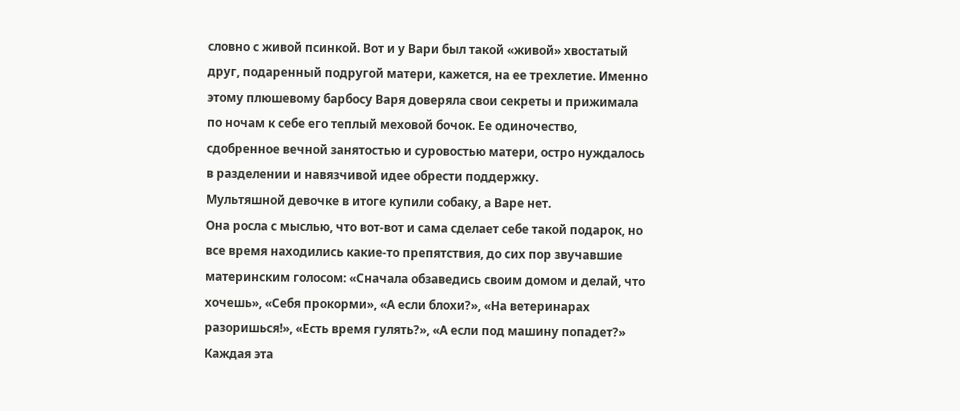словно с живой псинкой. Вот и у Вари был такой «живой» хвостатый друг, подаренный подругой матери, кажется, на ее трехлетие. Именно этому плюшевому барбосу Варя доверяла свои секреты и прижимала по ночам к себе его теплый меховой бочок. Ее одиночество, сдобренное вечной занятостью и суровостью матери, остро нуждалось в разделении и навязчивой идее обрести поддержку.
Мультяшной девочке в итоге купили собаку, а Варе нет.
Она росла с мыслью, что вот-вот и сама сделает себе такой подарок, но все время находились какие-то препятствия, до сих пор звучавшие материнским голосом: «Сначала обзаведись своим домом и делай, что хочешь», «Себя прокорми», «А если блохи?», «На ветеринарах разоришься!», «Есть время гулять?», «А если под машину попадет?»
Каждая эта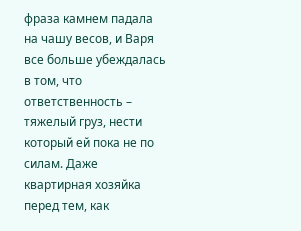фраза камнем падала на чашу весов, и Варя все больше убеждалась в том, что ответственность – тяжелый груз, нести который ей пока не по силам. Даже квартирная хозяйка перед тем, как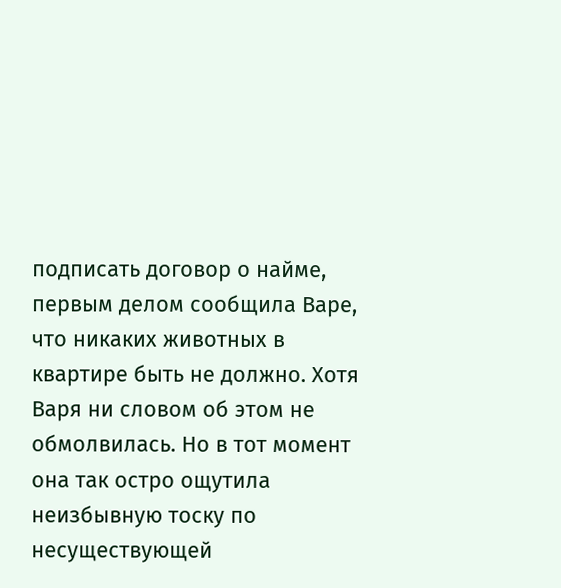подписать договор о найме, первым делом сообщила Варе, что никаких животных в квартире быть не должно. Хотя Варя ни словом об этом не обмолвилась. Но в тот момент она так остро ощутила неизбывную тоску по несуществующей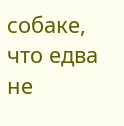собаке, что едва не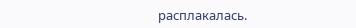расплакалась.